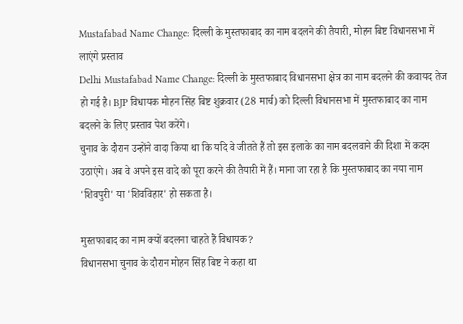Mustafabad Name Change: दिल्ली के मुस्तफाबाद का नाम बदलने की तैयारी, मोहन बिष्ट विधानसभा में लाएंगे प्रस्ताव
Delhi Mustafabad Name Change: दिल्ली के मुस्तफाबाद विधानसभा क्षेत्र का नाम बदलने की कवायद तेज हो गई है। BJP विधायक मोहन सिंह बिष्ट शुक्रवार (28 मार्च) को दिल्ली विधानसभा में मुस्तफाबाद का नाम बदलने के लिए प्रस्ताव पेश करेंगे।
चुनाव के दौरान उन्होंने वादा किया था कि यदि वे जीतते हैं तो इस इलाके का नाम बदलवाने की दिशा में कदम उठाएंगे। अब वे अपने इस वादे को पूरा करने की तैयारी में हैं। माना जा रहा है कि मुस्तफाबाद का नया नाम 'शिवपुरी' या 'शिवविहार' हो सकता है।

मुस्तफाबाद का नाम क्यों बदलना चाहते हैं विधायक?
विधानसभा चुनाव के दौरान मोहन सिंह बिष्ट ने कहा था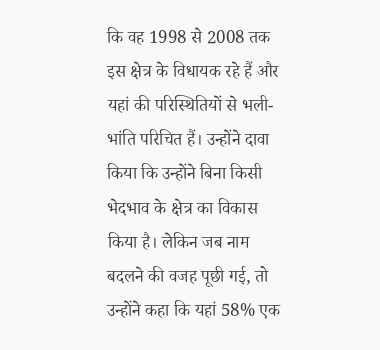कि वह 1998 से 2008 तक इस क्षेत्र के विधायक रहे हैं और यहां की परिस्थितियों से भली-भांति परिचित हैं। उन्होंने दावा किया कि उन्होंने बिना किसी भेदभाव के क्षेत्र का विकास किया है। लेकिन जब नाम बदलने की वजह पूछी गई, तो उन्होंने कहा कि यहां 58% एक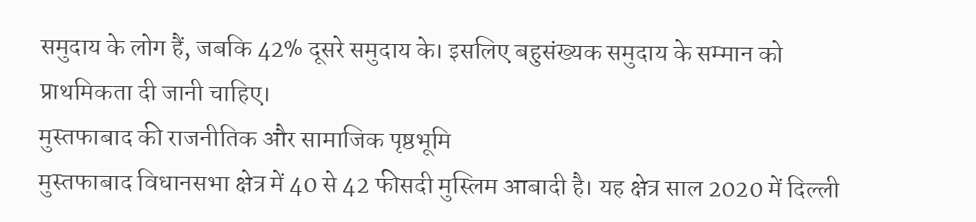समुदाय के लोग हैं, जबकि 42% दूसरे समुदाय के। इसलिए बहुसंख्यक समुदाय के सम्मान को प्राथमिकता दी जानी चाहिए।
मुस्तफाबाद की राजनीतिक और सामाजिक पृष्ठभूमि
मुस्तफाबाद विधानसभा क्षेत्र में 40 से 42 फीसदी मुस्लिम आबादी है। यह क्षेत्र साल 2020 में दिल्ली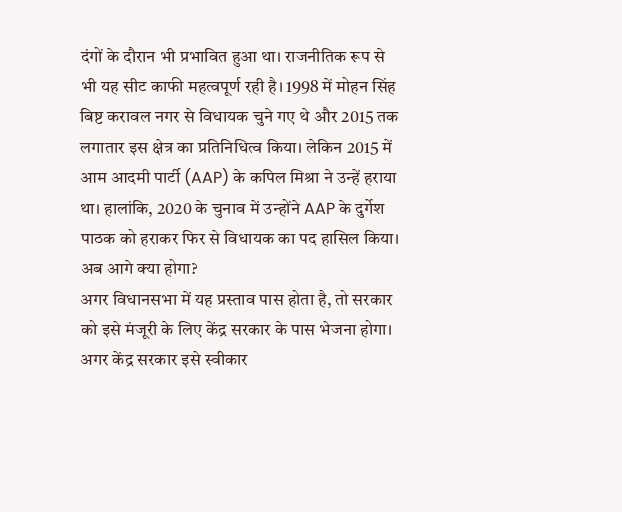दंगों के दौरान भी प्रभावित हुआ था। राजनीतिक रूप से भी यह सीट काफी महत्वपूर्ण रही है। 1998 में मोहन सिंह बिष्ट करावल नगर से विधायक चुने गए थे और 2015 तक लगातार इस क्षेत्र का प्रतिनिधित्व किया। लेकिन 2015 में आम आदमी पार्टी (AAP) के कपिल मिश्रा ने उन्हें हराया था। हालांकि, 2020 के चुनाव में उन्होंने AAP के दुर्गेश पाठक को हराकर फिर से विधायक का पद हासिल किया।
अब आगे क्या होगा?
अगर विधानसभा में यह प्रस्ताव पास होता है, तो सरकार को इसे मंजूरी के लिए केंद्र सरकार के पास भेजना होगा। अगर केंद्र सरकार इसे स्वीकार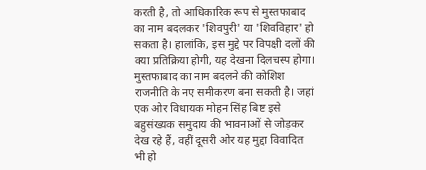करती है, तो आधिकारिक रूप से मुस्तफाबाद का नाम बदलकर 'शिवपुरी' या 'शिवविहार' हो सकता है। हालांकि, इस मुद्दे पर विपक्षी दलों की क्या प्रतिक्रिया होगी, यह देखना दिलचस्प होगा।
मुस्तफाबाद का नाम बदलने की कोशिश राजनीति के नए समीकरण बना सकती है। जहां एक ओर विधायक मोहन सिंह बिष्ट इसे बहुसंख्यक समुदाय की भावनाओं से जोड़कर देख रहे हैं, वहीं दूसरी ओर यह मुद्दा विवादित भी हो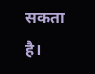सकता है।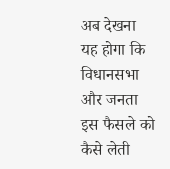अब देखना यह होगा कि विधानसभा और जनता इस फैसले को कैसे लेती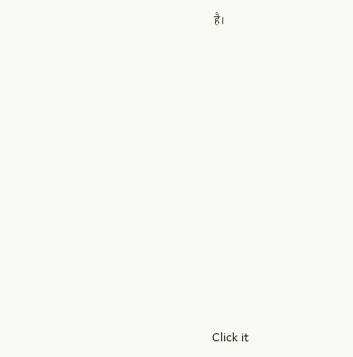है।












Click it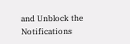and Unblock the Notifications